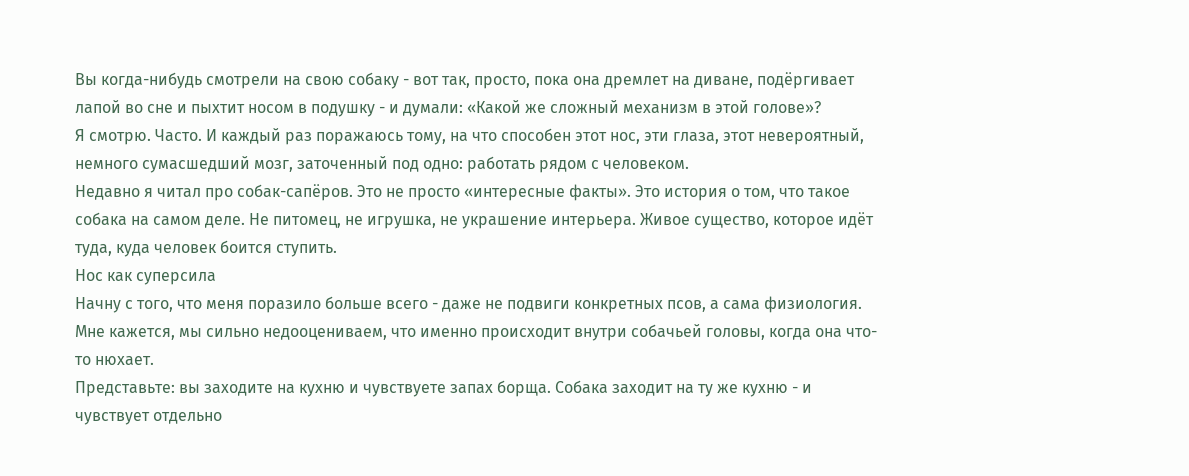Вы когда-нибудь смотрели на свою собаку - вот так, просто, пока она дремлет на диване, подёргивает лапой во сне и пыхтит носом в подушку - и думали: «Какой же сложный механизм в этой голове»?
Я смотрю. Часто. И каждый раз поражаюсь тому, на что способен этот нос, эти глаза, этот невероятный, немного сумасшедший мозг, заточенный под одно: работать рядом с человеком.
Недавно я читал про собак-сапёров. Это не просто «интересные факты». Это история о том, что такое собака на самом деле. Не питомец, не игрушка, не украшение интерьера. Живое существо, которое идёт туда, куда человек боится ступить.
Нос как суперсила
Начну с того, что меня поразило больше всего - даже не подвиги конкретных псов, а сама физиология. Мне кажется, мы сильно недооцениваем, что именно происходит внутри собачьей головы, когда она что-то нюхает.
Представьте: вы заходите на кухню и чувствуете запах борща. Собака заходит на ту же кухню - и чувствует отдельно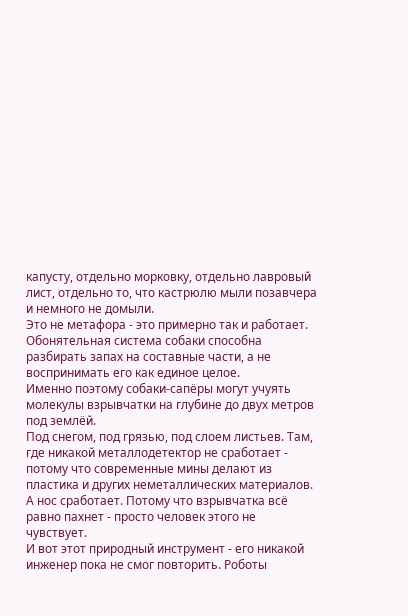капусту, отдельно морковку, отдельно лавровый лист, отдельно то, что кастрюлю мыли позавчера и немного не домыли.
Это не метафора - это примерно так и работает. Обонятельная система собаки способна разбирать запах на составные части, а не воспринимать его как единое целое.
Именно поэтому собаки-сапёры могут учуять молекулы взрывчатки на глубине до двух метров под землёй.
Под снегом, под грязью, под слоем листьев. Там, где никакой металлодетектор не сработает - потому что современные мины делают из пластика и других неметаллических материалов. А нос сработает. Потому что взрывчатка всё равно пахнет - просто человек этого не чувствует.
И вот этот природный инструмент - его никакой инженер пока не смог повторить. Роботы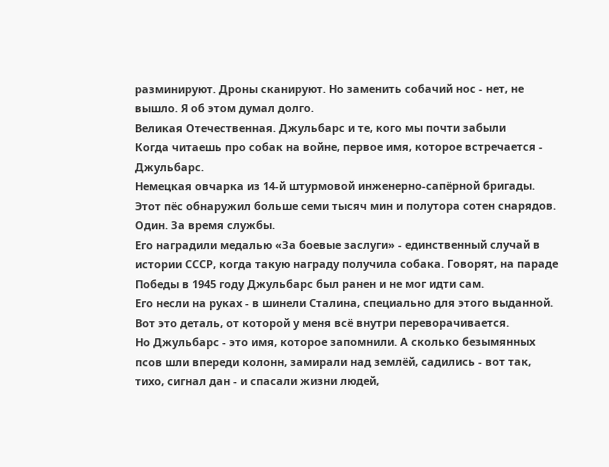разминируют. Дроны сканируют. Но заменить собачий нос - нет, не вышло. Я об этом думал долго.
Великая Отечественная. Джульбарс и те, кого мы почти забыли
Когда читаешь про собак на войне, первое имя, которое встречается - Джульбарс.
Немецкая овчарка из 14-й штурмовой инженерно-сапёрной бригады. Этот пёс обнаружил больше семи тысяч мин и полутора сотен снарядов. Один. За время службы.
Его наградили медалью «За боевые заслуги» - единственный случай в истории СССР, когда такую награду получила собака. Говорят, на параде Победы в 1945 году Джульбарс был ранен и не мог идти сам.
Его несли на руках - в шинели Сталина, специально для этого выданной. Вот это деталь, от которой у меня всё внутри переворачивается.
Но Джульбарс - это имя, которое запомнили. А сколько безымянных псов шли впереди колонн, замирали над землёй, садились - вот так, тихо, сигнал дан - и спасали жизни людей,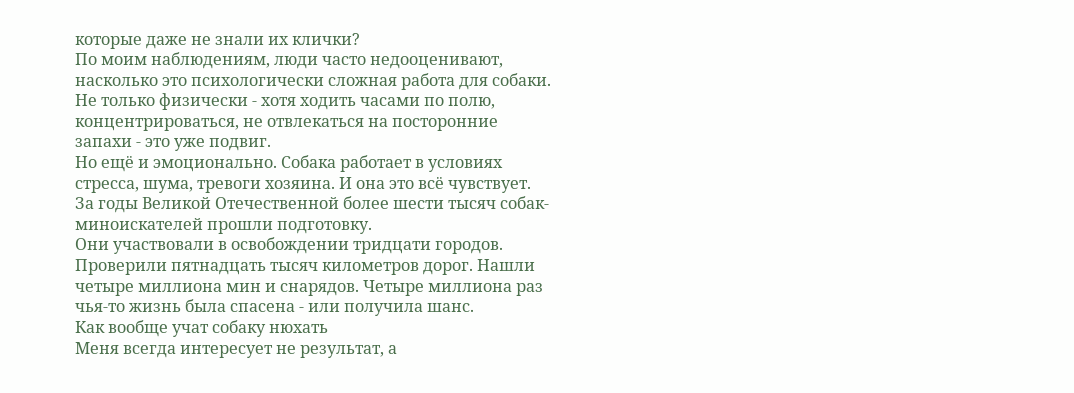которые даже не знали их клички?
По моим наблюдениям, люди часто недооценивают, насколько это психологически сложная работа для собаки. Не только физически - хотя ходить часами по полю, концентрироваться, не отвлекаться на посторонние запахи - это уже подвиг.
Но ещё и эмоционально. Собака работает в условиях стресса, шума, тревоги хозяина. И она это всё чувствует.
За годы Великой Отечественной более шести тысяч собак-миноискателей прошли подготовку.
Они участвовали в освобождении тридцати городов. Проверили пятнадцать тысяч километров дорог. Нашли четыре миллиона мин и снарядов. Четыре миллиона раз чья-то жизнь была спасена - или получила шанс.
Как вообще учат собаку нюхать
Меня всегда интересует не результат, а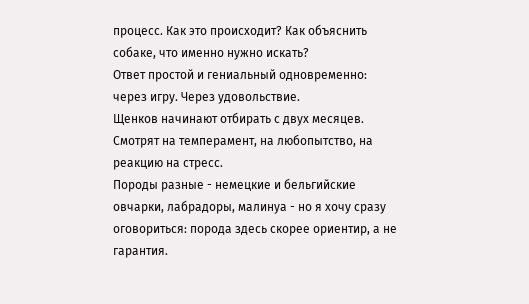процесс. Как это происходит? Как объяснить собаке, что именно нужно искать?
Ответ простой и гениальный одновременно: через игру. Через удовольствие.
Щенков начинают отбирать с двух месяцев. Смотрят на темперамент, на любопытство, на реакцию на стресс.
Породы разные - немецкие и бельгийские овчарки, лабрадоры, малинуа - но я хочу сразу оговориться: порода здесь скорее ориентир, а не гарантия.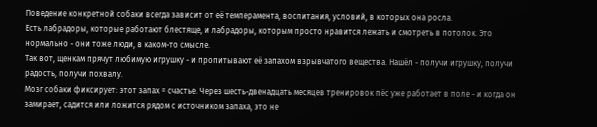Поведение конкретной собаки всегда зависит от её темперамента, воспитания, условий, в которых она росла.
Есть лабрадоры, которые работают блестяще, и лабрадоры, которым просто нравится лежать и смотреть в потолок. Это нормально - они тоже люди, в каком-то смысле.
Так вот, щенкам прячут любимую игрушку - и пропитывают её запахом взрывчатого вещества. Нашёл - получи игрушку, получи радость, получи похвалу.
Мозг собаки фиксирует: этот запах = счастье. Через шесть-двенадцать месяцев тренировок пёс уже работает в поле - и когда он замирает, садится или ложится рядом с источником запаха, это не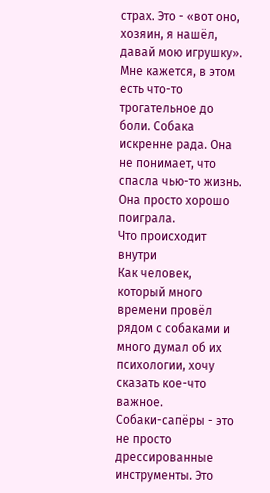страх. Это - «вот оно, хозяин, я нашёл, давай мою игрушку».
Мне кажется, в этом есть что-то трогательное до боли. Собака искренне рада. Она не понимает, что спасла чью-то жизнь. Она просто хорошо поиграла.
Что происходит внутри
Как человек, который много времени провёл рядом с собаками и много думал об их психологии, хочу сказать кое-что важное.
Собаки-сапёры - это не просто дрессированные инструменты. Это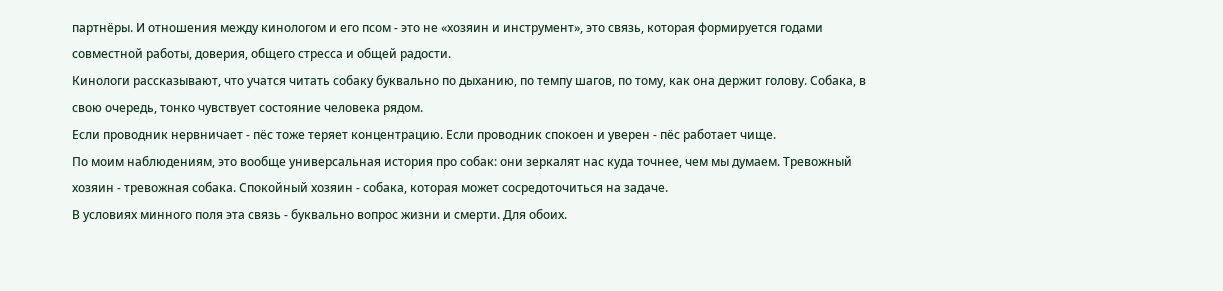партнёры. И отношения между кинологом и его псом - это не «хозяин и инструмент», это связь, которая формируется годами совместной работы, доверия, общего стресса и общей радости.
Кинологи рассказывают, что учатся читать собаку буквально по дыханию, по темпу шагов, по тому, как она держит голову. Собака, в свою очередь, тонко чувствует состояние человека рядом.
Если проводник нервничает - пёс тоже теряет концентрацию. Если проводник спокоен и уверен - пёс работает чище.
По моим наблюдениям, это вообще универсальная история про собак: они зеркалят нас куда точнее, чем мы думаем. Тревожный хозяин - тревожная собака. Спокойный хозяин - собака, которая может сосредоточиться на задаче.
В условиях минного поля эта связь - буквально вопрос жизни и смерти. Для обоих.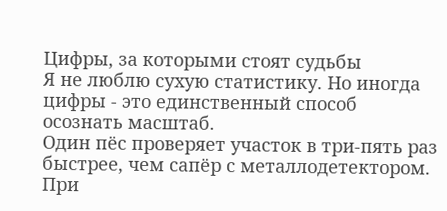Цифры, за которыми стоят судьбы
Я не люблю сухую статистику. Но иногда цифры - это единственный способ осознать масштаб.
Один пёс проверяет участок в три-пять раз быстрее, чем сапёр с металлодетектором. При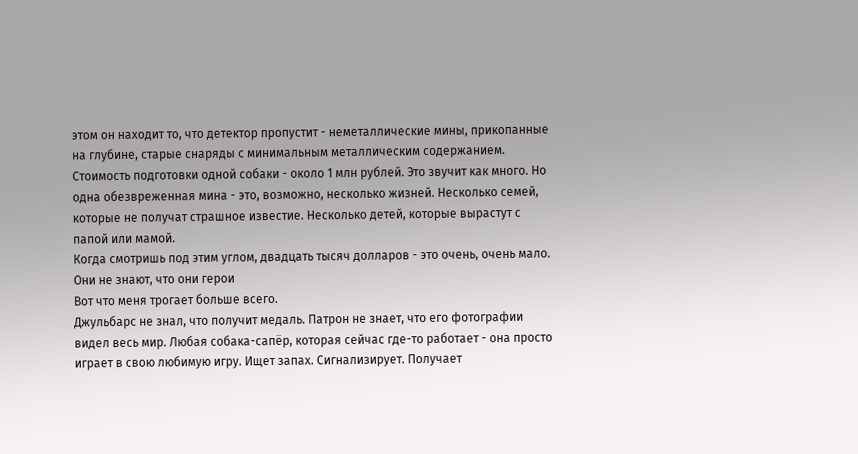этом он находит то, что детектор пропустит - неметаллические мины, прикопанные на глубине, старые снаряды с минимальным металлическим содержанием.
Стоимость подготовки одной собаки - около 1 млн рублей. Это звучит как много. Но одна обезвреженная мина - это, возможно, несколько жизней. Несколько семей, которые не получат страшное известие. Несколько детей, которые вырастут с папой или мамой.
Когда смотришь под этим углом, двадцать тысяч долларов - это очень, очень мало.
Они не знают, что они герои
Вот что меня трогает больше всего.
Джульбарс не знал, что получит медаль. Патрон не знает, что его фотографии видел весь мир. Любая собака-сапёр, которая сейчас где-то работает - она просто играет в свою любимую игру. Ищет запах. Сигнализирует. Получает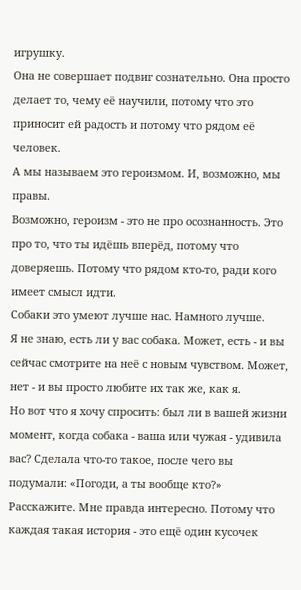игрушку.
Она не совершает подвиг сознательно. Она просто делает то, чему её научили, потому что это приносит ей радость и потому что рядом её человек.
А мы называем это героизмом. И, возможно, мы правы.
Возможно, героизм - это не про осознанность. Это про то, что ты идёшь вперёд, потому что доверяешь. Потому что рядом кто-то, ради кого имеет смысл идти.
Собаки это умеют лучше нас. Намного лучше.
Я не знаю, есть ли у вас собака. Может, есть - и вы сейчас смотрите на неё с новым чувством. Может, нет - и вы просто любите их так же, как я.
Но вот что я хочу спросить: был ли в вашей жизни момент, когда собака - ваша или чужая - удивила вас? Сделала что-то такое, после чего вы подумали: «Погоди, а ты вообще кто?»
Расскажите. Мне правда интересно. Потому что каждая такая история - это ещё один кусочек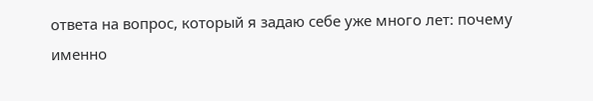ответа на вопрос, который я задаю себе уже много лет: почему именно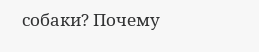собаки? Почему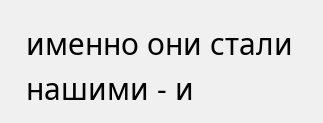именно они стали нашими - и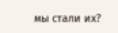мы стали их?